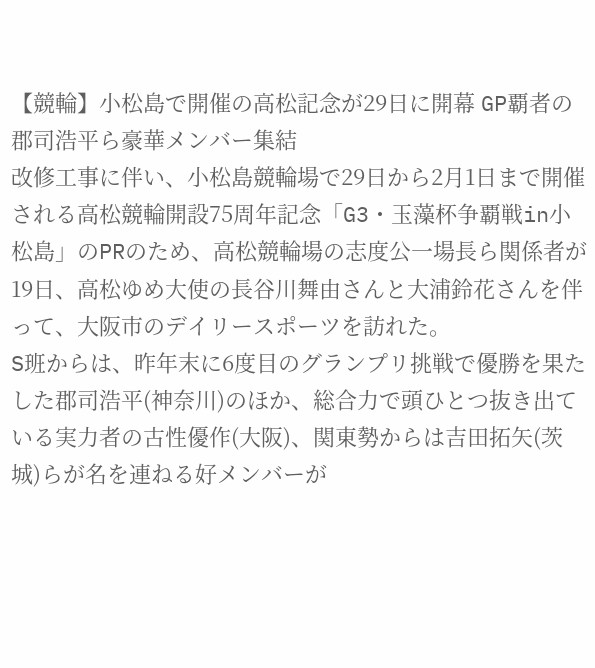【競輪】小松島で開催の高松記念が29日に開幕 GP覇者の郡司浩平ら豪華メンバー集結
改修工事に伴い、小松島競輪場で29日から2月1日まで開催される高松競輪開設75周年記念「G3・玉藻杯争覇戦in小松島」のPRのため、高松競輪場の志度公一場長ら関係者が19日、高松ゆめ大使の長谷川舞由さんと大浦鈴花さんを伴って、大阪市のデイリースポーツを訪れた。
S班からは、昨年末に6度目のグランプリ挑戦で優勝を果たした郡司浩平(神奈川)のほか、総合力で頭ひとつ抜き出ている実力者の古性優作(大阪)、関東勢からは吉田拓矢(茨城)らが名を連ねる好メンバーが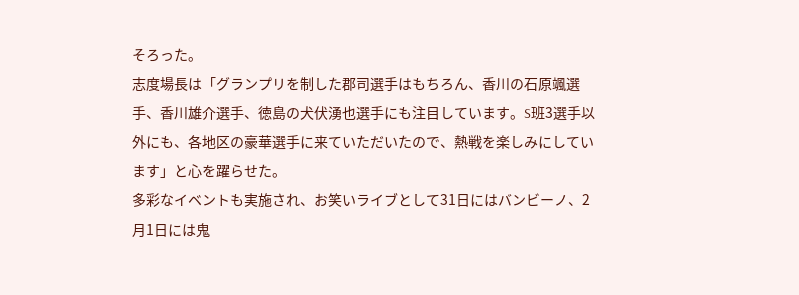そろった。
志度場長は「グランプリを制した郡司選手はもちろん、香川の石原颯選手、香川雄介選手、徳島の犬伏湧也選手にも注目しています。S班3選手以外にも、各地区の豪華選手に来ていただいたので、熱戦を楽しみにしています」と心を躍らせた。
多彩なイベントも実施され、お笑いライブとして31日にはバンビーノ、2月1日には鬼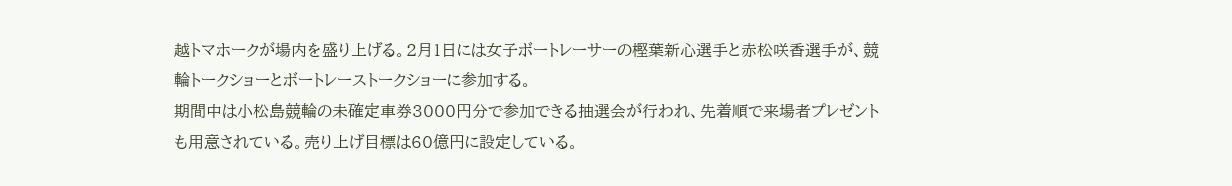越トマホークが場内を盛り上げる。2月1日には女子ボートレーサーの樫葉新心選手と赤松咲香選手が、競輪トークショーとボートレーストークショーに参加する。
期間中は小松島競輪の未確定車券3000円分で参加できる抽選会が行われ、先着順で来場者プレゼントも用意されている。売り上げ目標は60億円に設定している。